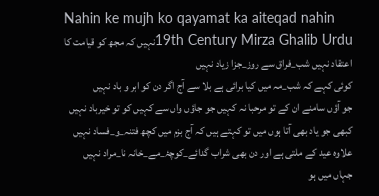Nahin ke mujh ko qayamat ka aiteqad nahin
19th Century Mirza Ghalib Urduنہیں کہ مجھ کو قیامت کا اعتقاد نہیں شب_فراق سے روز_جزا زیاد نہیں
کوئی کہے کہ شب_مہ میں کیا برائی ہے بلا سے آج اگر دن کو ابر و باد نہیں
جو آؤں سامنے ان کے تو مرحبا نہ کہیں جو جاؤں واں سے کہیں کو تو خیرباد نہیں
کبھی جو یاد بھی آتا ہوں میں تو کہتے ہیں کہ آج بزم میں کچھ فتنہ_و_فساد نہیں
علاوہ عید کے ملتی ہے اور دن بھی شراب گدائے_کوچۂ_مے_خانہ نا_مراد نہیں
جہاں میں ہو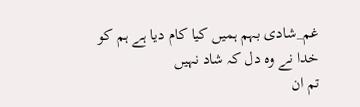غم_شادی بہم ہمیں کیا کام دیا ہے ہم کو خدا نے وہ دل کہ شاد نہیں
تم ان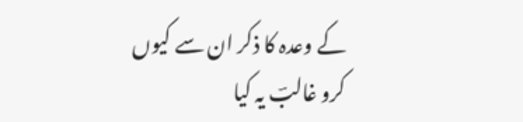کے وعدہ کا ذکر ان سے کیوں کرو غالبؔ یہ کیا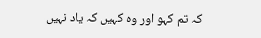کہ تم کہو اور وہ کہیں کہ یاد نہیں